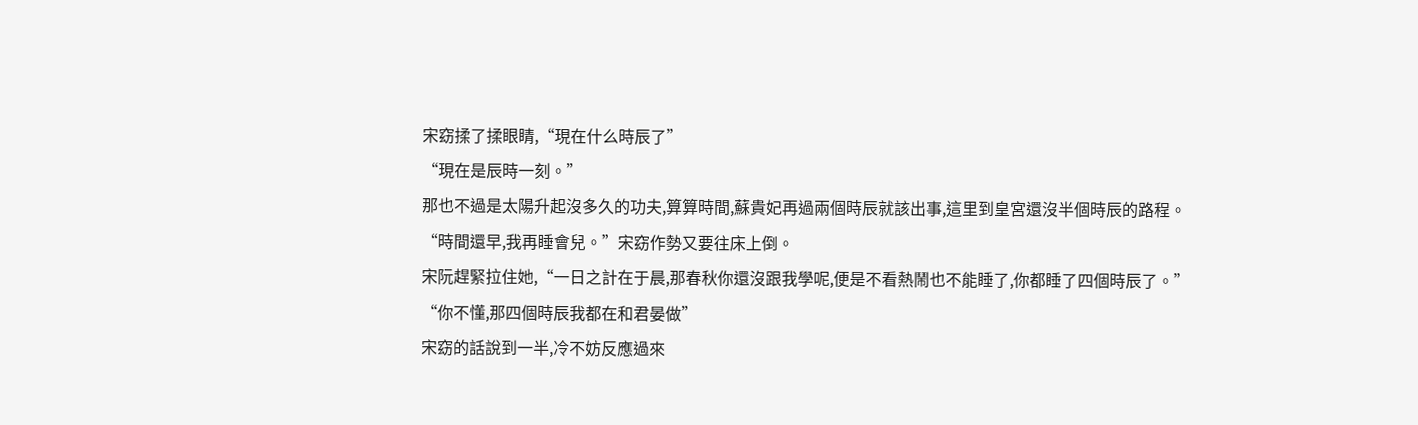宋窈揉了揉眼睛,“現在什么時辰了”
“現在是辰時一刻。”
那也不過是太陽升起沒多久的功夫,算算時間,蘇貴妃再過兩個時辰就該出事,這里到皇宮還沒半個時辰的路程。
“時間還早,我再睡會兒。”宋窈作勢又要往床上倒。
宋阮趕緊拉住她,“一日之計在于晨,那春秋你還沒跟我學呢,便是不看熱鬧也不能睡了,你都睡了四個時辰了。”
“你不懂,那四個時辰我都在和君晏做”
宋窈的話說到一半,冷不妨反應過來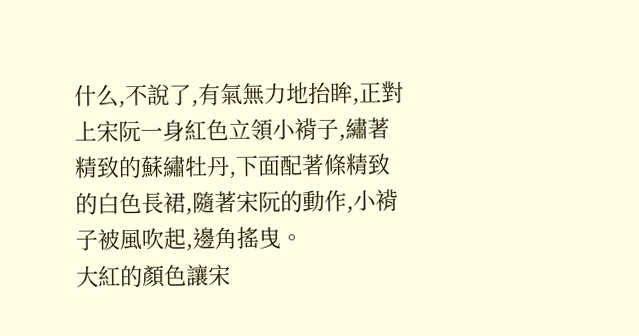什么,不說了,有氣無力地抬眸,正對上宋阮一身紅色立領小褙子,繡著精致的蘇繡牡丹,下面配著條精致的白色長裙,隨著宋阮的動作,小褙子被風吹起,邊角搖曳。
大紅的顏色讓宋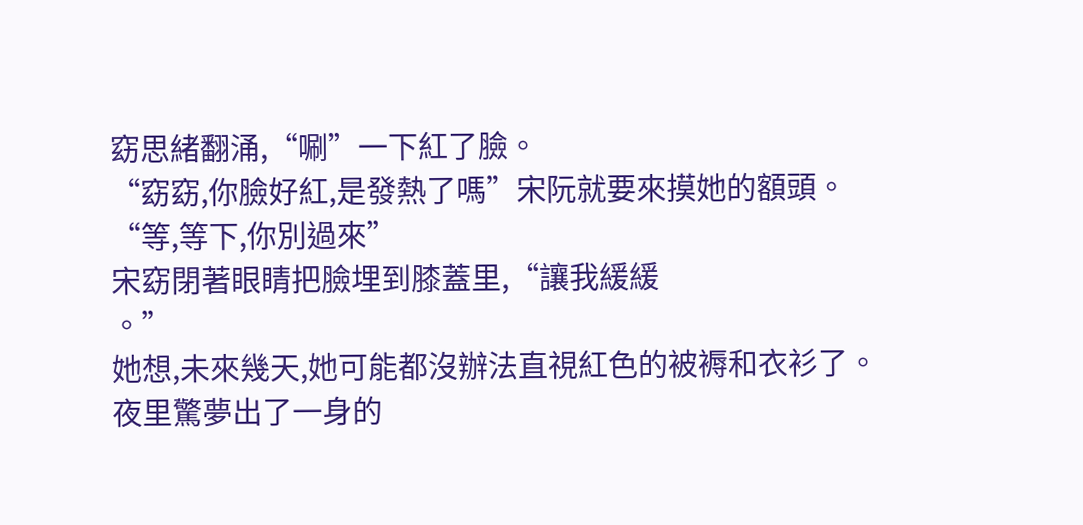窈思緒翻涌,“唰”一下紅了臉。
“窈窈,你臉好紅,是發熱了嗎”宋阮就要來摸她的額頭。
“等,等下,你別過來”
宋窈閉著眼睛把臉埋到膝蓋里,“讓我緩緩
。”
她想,未來幾天,她可能都沒辦法直視紅色的被褥和衣衫了。
夜里驚夢出了一身的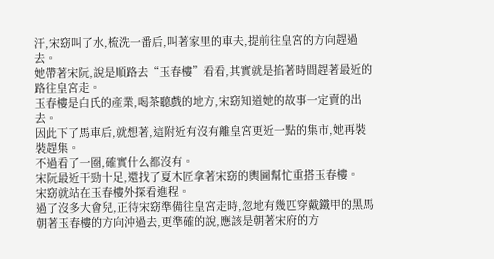汗,宋窈叫了水,梳洗一番后,叫著家里的車夫,提前往皇宮的方向趕過去。
她帶著宋阮,說是順路去“玉春樓”看看,其實就是掐著時間趕著最近的路往皇宮走。
玉春樓是白氏的產業,喝茶聽戲的地方,宋窈知道她的故事一定賣的出去。
因此下了馬車后,就想著,這附近有沒有離皇宮更近一點的集市,她再裝裝趕集。
不過看了一圈,確實什么都沒有。
宋阮最近干勁十足,還找了夏木匠拿著宋窈的輿圖幫忙重搭玉春樓。
宋窈就站在玉春樓外探看進程。
過了沒多大會兒,正待宋窈準備往皇宮走時,忽地有幾匹穿戴鐵甲的黑馬朝著玉春樓的方向沖過去,更準確的說,應該是朝著宋府的方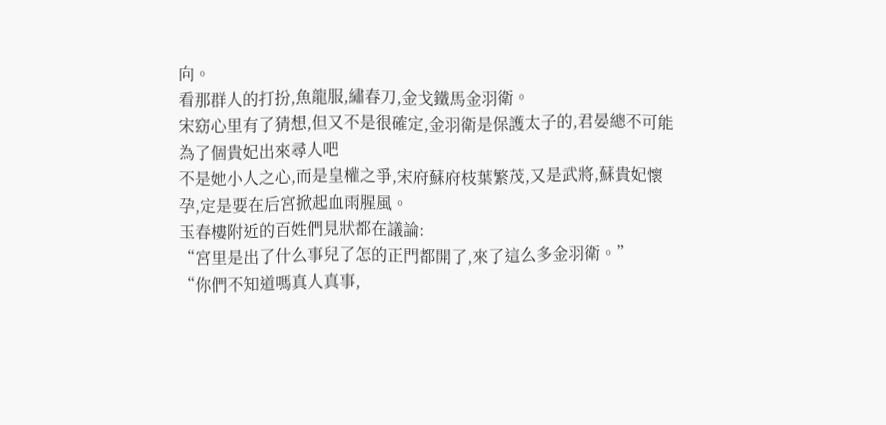向。
看那群人的打扮,魚龍服,繡春刀,金戈鐵馬金羽衛。
宋窈心里有了猜想,但又不是很確定,金羽衛是保護太子的,君晏總不可能為了個貴妃出來尋人吧
不是她小人之心,而是皇權之爭,宋府蘇府枝葉繁茂,又是武將,蘇貴妃懷孕,定是要在后宮掀起血雨腥風。
玉春樓附近的百姓們見狀都在議論:
“宮里是出了什么事兒了怎的正門都開了,來了這么多金羽衛。”
“你們不知道嗎真人真事,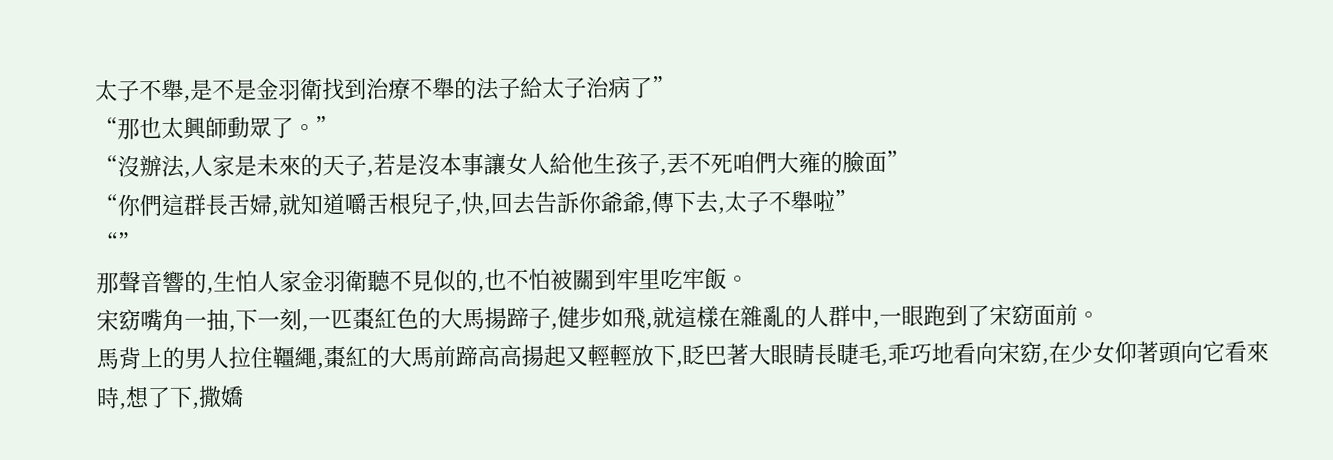太子不舉,是不是金羽衛找到治療不舉的法子給太子治病了”
“那也太興師動眾了。”
“沒辦法,人家是未來的天子,若是沒本事讓女人給他生孩子,丟不死咱們大雍的臉面”
“你們這群長舌婦,就知道嚼舌根兒子,快,回去告訴你爺爺,傳下去,太子不舉啦”
“”
那聲音響的,生怕人家金羽衛聽不見似的,也不怕被關到牢里吃牢飯。
宋窈嘴角一抽,下一刻,一匹棗紅色的大馬揚蹄子,健步如飛,就這樣在雜亂的人群中,一眼跑到了宋窈面前。
馬背上的男人拉住韁繩,棗紅的大馬前蹄高高揚起又輕輕放下,眨巴著大眼睛長睫毛,乖巧地看向宋窈,在少女仰著頭向它看來時,想了下,撒嬌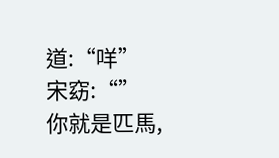道:“咩”
宋窈:“”
你就是匹馬,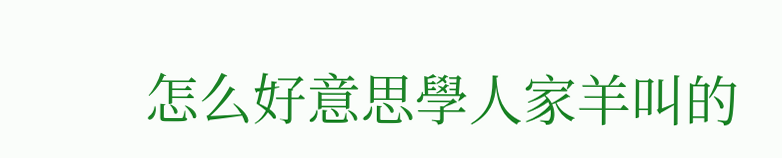怎么好意思學人家羊叫的